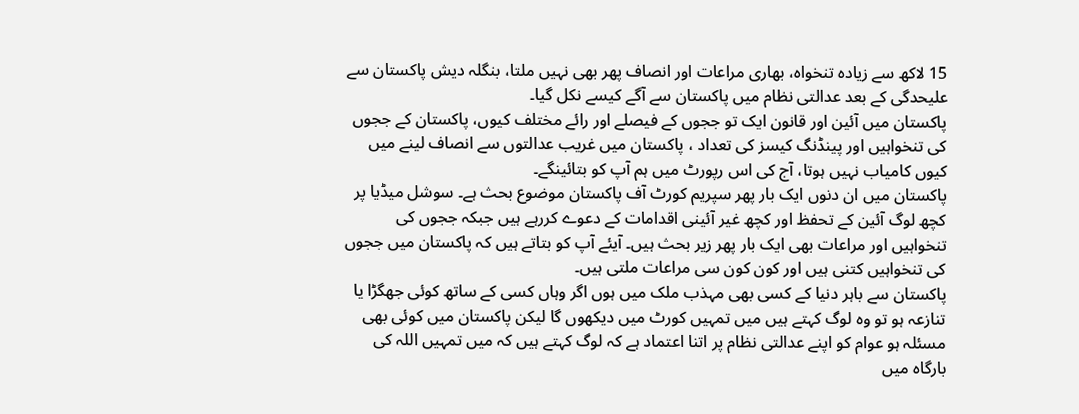15 لاکھ سے زیادہ تنخواہ، بھاری مراعات اور انصاف پھر بھی نہیں ملتا، بنگلہ دیش پاکستان سے علیحدگی کے بعد عدالتی نظام میں پاکستان سے آگے کیسے نکل گیا۔
پاکستان میں آئین اور قانون ایک تو ججوں کے فیصلے اور رائے مختلف کیوں، پاکستان کے ججوں کی تنخواہیں اور پینڈنگ کیسز کی تعداد ، پاکستان میں غریب عدالتوں سے انصاف لینے میں کیوں کامیاب نہیں ہوتا، آج کی اس رپورٹ میں ہم آپ کو بتائینگے۔
پاکستان میں ان دنوں ایک بار پھر سپریم کورٹ آف پاکستان موضوع بحث ہے۔ سوشل میڈیا پر کچھ لوگ آئین کے تحفظ اور کچھ غیر آئینی اقدامات کے دعوے کررہے ہیں جبکہ ججوں کی تنخواہیں اور مراعات بھی ایک بار پھر زیر بحث ہیں۔ آیئے آپ کو بتاتے ہیں کہ پاکستان میں ججوں کی تنخواہیں کتنی ہیں اور کون کون سی مراعات ملتی ہیں۔
پاکستان سے باہر دنیا کے کسی بھی مہذب ملک میں ہوں اگر وہاں کسی کے ساتھ کوئی جھگڑا یا تنازعہ ہو تو وہ لوگ کہتے ہیں میں تمہیں کورٹ میں دیکھوں گا لیکن پاکستان میں کوئی بھی مسئلہ ہو عوام کو اپنے عدالتی نظام پر اتنا اعتماد ہے کہ لوگ کہتے ہیں کہ میں تمہیں اللہ کی بارگاہ میں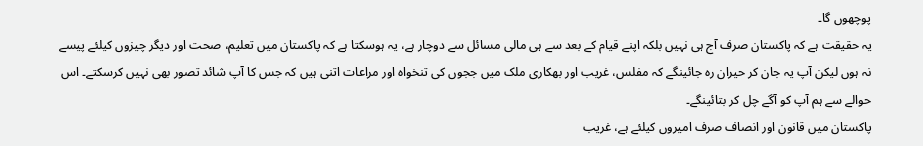پوچھوں گا۔
یہ حقیقت ہے کہ پاکستان صرف آج ہی نہیں بلکہ اپنے قیام کے بعد سے ہی مالی مسائل سے دوچار ہے، یہ ہوسکتا ہے کہ پاکستان میں تعلیم، صحت اور دیگر چیزوں کیلئے پیسے نہ ہوں لیکن آپ یہ جان کر حیران رہ جائینگے کہ مفلس، غریب اور بھکاری ملک میں ججوں کی تنخواہ اور مراعات اتنی ہیں کہ جس کا آپ شائد تصور بھی نہیں کرسکتے۔ اس حوالے سے ہم آپ کو آگے چل کر بتائینگے۔
پاکستان میں قانون اور انصاف صرف امیروں کیلئے ہے، غریب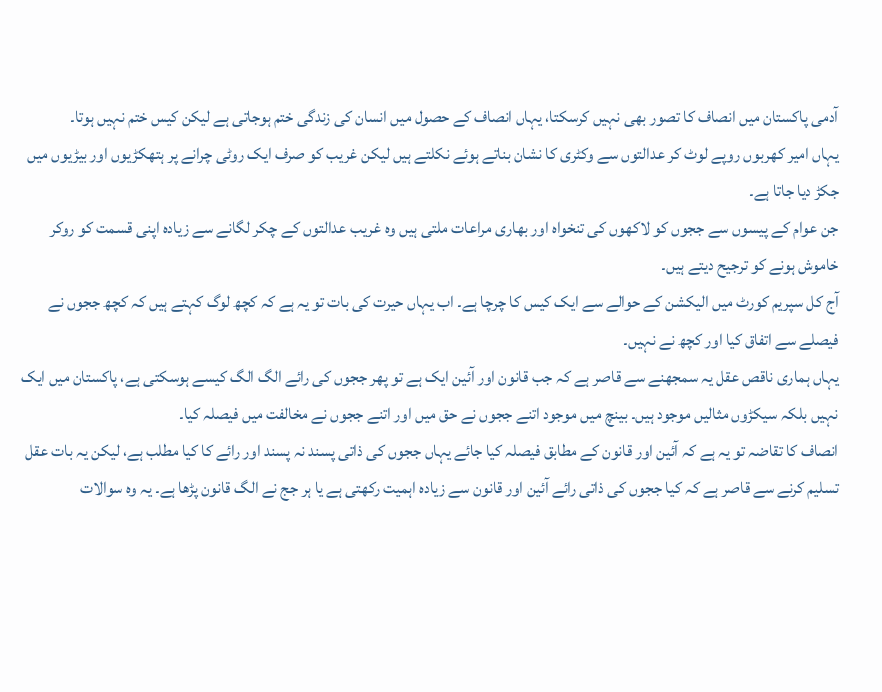آدمی پاکستان میں انصاف کا تصور بھی نہیں کرسکتا، یہاں انصاف کے حصول میں انسان کی زندگی ختم ہوجاتی ہے لیکن کیس ختم نہیں ہوتا۔
یہاں امیر کھربوں روپے لوٹ کر عدالتوں سے وکٹری کا نشان بناتے ہوئے نکلتے ہیں لیکن غریب کو صرف ایک روٹی چرانے پر ہتھکڑیوں اور بیڑیوں میں جکڑ دیا جاتا ہے۔
جن عوام کے پیسوں سے ججوں کو لاکھوں کی تنخواہ اور بھاری مراعات ملتی ہیں وہ غریب عدالتوں کے چکر لگانے سے زیادہ اپنی قسمت کو روکر خاموش ہونے کو ترجیح دیتے ہیں۔
آج کل سپریم کورٹ میں الیکشن کے حوالے سے ایک کیس کا چرچا ہے۔ اب یہاں حیرت کی بات تو یہ ہے کہ کچھ لوگ کہتے ہیں کہ کچھ ججوں نے فیصلے سے اتفاق کیا اور کچھ نے نہیں۔
یہاں ہماری ناقص عقل یہ سمجھنے سے قاصر ہے کہ جب قانون اور آئین ایک ہے تو پھر ججوں کی رائے الگ الگ کیسے ہوسکتی ہے، پاکستان میں ایک نہیں بلکہ سیکڑوں مثالیں موجود ہیں۔ بینچ میں موجود اتنے ججوں نے حق میں اور اتنے ججوں نے مخالفت میں فیصلہ کیا۔
انصاف کا تقاضہ تو یہ ہے کہ آئین اور قانون کے مطابق فیصلہ کیا جائے یہاں ججوں کی ذاتی پسند نہ پسند اور رائے کا کیا مطلب ہے، لیکن یہ بات عقل تسلیم کرنے سے قاصر ہے کہ کیا ججوں کی ذاتی رائے آئین اور قانون سے زیادہ اہمیت رکھتی ہے یا ہر جج نے الگ قانون پڑھا ہے۔ یہ وہ سوالات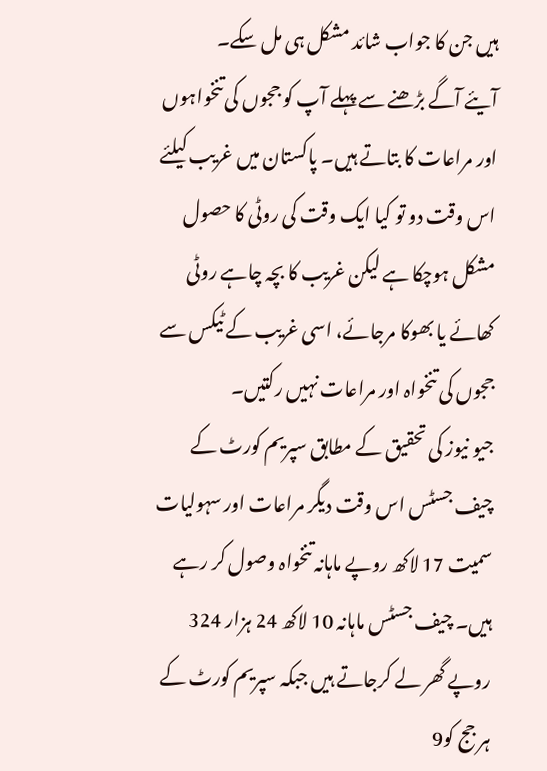ہیں جن کا جواب شائد مشکل ہی مل سکے۔
آیئے آگے بڑھنے سے پہلے آپ کو ججوں کی تنخواہوں اور مراعات کا بتاتے ہیں۔ پاکستان میں غریب کیلئے اس وقت دو تو کیا ایک وقت کی روٹی کا حصول مشکل ہوچکا ہے لیکن غریب کا بچہ چاہے روٹی کھائے یا بھوکا مرجائے، اسی غریب کے ٹیکس سے ججوں کی تنخواہ اور مراعات نہیں رکتیں۔
جیو نیوز کی تحقیق کے مطابق سپریم کورٹ کے چیف جسٹس اس وقت دیگر مراعات اور سہولیات سمیت 17 لاکھ روپے ماہانہ تنخواہ وصول کر رہے ہیں۔ چیف جسٹس ماہانہ 10 لاکھ 24 ہزار 324 روپے گھر لے کرجاتے ہیں جبکہ سپریم کورٹ کے ہر جج کو9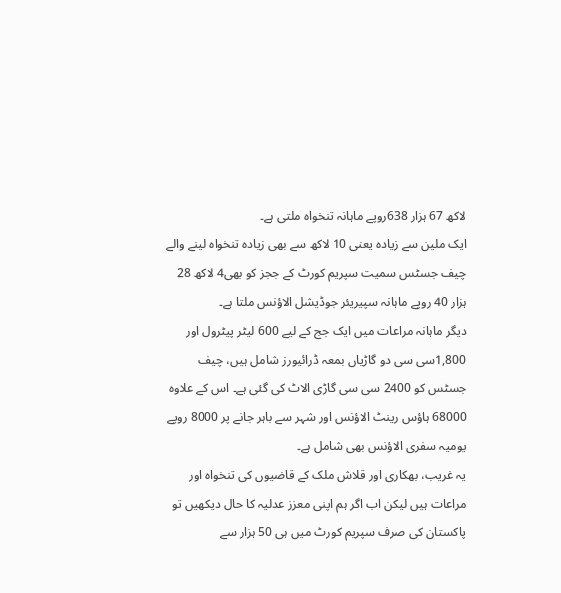لاکھ 67 ہزار 638روپے ماہانہ تنخواہ ملتی ہے۔
ایک ملین سے زیادہ یعنی 10 لاکھ سے بھی زیادہ تنخواہ لینے والے چیف جسٹس سمیت سپریم کورٹ کے ججز کو بھی4 لاکھ 28 ہزار 40 روپے ماہانہ سپیریئر جوڈیشل الاؤنس ملتا ہے۔
دیگر ماہانہ مراعات میں ایک جج کے لیے 600 لیٹر پیٹرول اور 1,800سی سی دو گاڑیاں بمعہ ڈرائیورز شامل ہیں، چیف جسٹس کو 2400 سی سی گاڑی الاٹ کی گئی ہے۔ اس کے علاوہ 68000 ہاؤس رینٹ الاؤنس اور شہر سے باہر جانے پر 8000 روپے یومیہ سفری الاؤنس بھی شامل ہے۔
یہ غریب، بھکاری اور قلاش ملک کے قاضیوں کی تنخواہ اور مراعات ہیں لیکن اب اگر ہم اپنی معزز عدلیہ کا حال دیکھیں تو پاکستان کی صرف سپریم کورٹ میں ہی 50 ہزار سے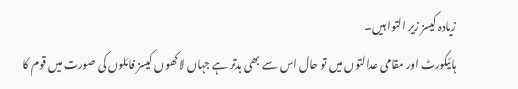زیادہ کیسز زیر التوا ہیں۔
ہائیکورٹ اور مقامی عدالتوں میں تو حال اس سے بھی بدتر ہے جہاں لاکھوں کیسز فائلوں کی صورت میں قوم کا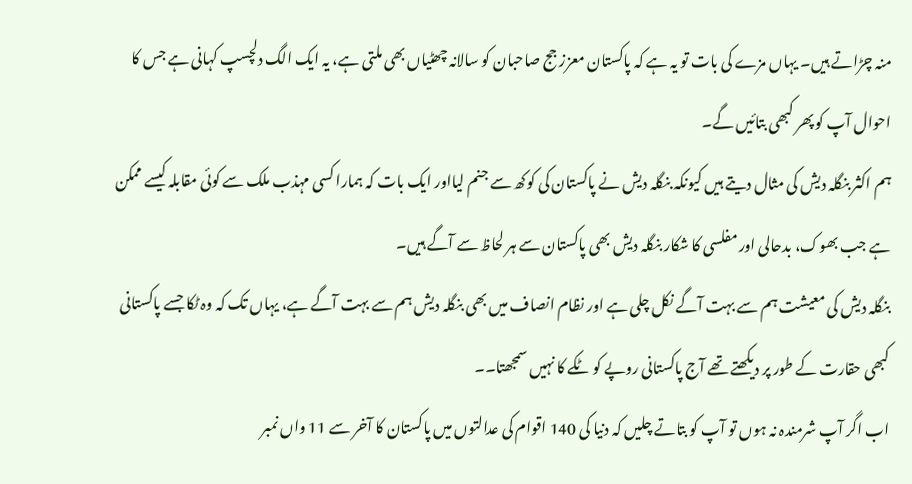منہ چڑاتے ہیں۔ یہاں مزے کی بات تو یہ ہے کہ پاکستان معزز جج صاحبان کو سالانہ چھٹیاں بھی ملتی ہے، یہ ایک الگ دلچسپ کہانی ہے جس کا احوال آپ کو پھر کبھی بتائیں گے۔
ہم اکثر بنگلہ دیش کی مثال دیتے ہیں کیونکہ بنگلہ دیش نے پاکستان کی کوکھ سے جنم لیااور ایک بات کہ ہمارا کسی مہذب ملک سے کوئی مقابلہ کیسے ممکن ہے جب بھوک، بدحالی اور مفلسی کا شکار بنگلہ دیش بھی پاکستان سے ہر لحاظ سے آگے ہیں۔
بنگلہ دیش کی معیشت ہم سے بہت آگے نکل چلی ہے اور نظام انصاف میں بھی بنگلہ دیش ہم سے بہت آگے ہے، یہاں تک کہ وہ ٹکا جسے پاکستانی کبھی حقارت کے طور پر دیکھتے تھے آج پاکستانی روپے کو ٹکے کا نہیں سمجھتا۔۔
اب اگر آپ شرمندہ نہ ہوں تو آپ کو بتاتے چلیں کہ دنیا کی 140 اقوام کی عدالتوں میں پاکستان کا آخر سے 11 واں نمبر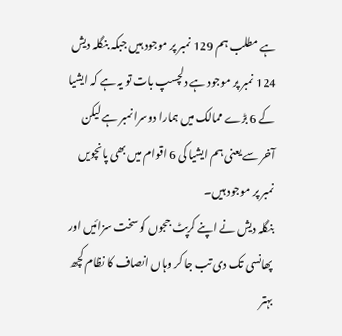ہے مطلب ہم 129 نمبر پر موجود ہیں جبکہ بنگلہ دیش 124 نمبر پر موجود ہے دلچسپ بات تو یہ ہے کہ ایشیا کے 6 بڑے ممالک میں ہمارا دوسرا نمبر ہے لیکن آخر سے یعنی ہم ایشیا کی 6 اقوام میں بھی پانچویں نمبر پر موجود ہیں۔
بنگلہ دیش نے اپنے کرپٹ ججوں کو سخت سزائیں اور پھانسی تک دی تب جا کر وہاں انصاف کا نظام کچھ بہتر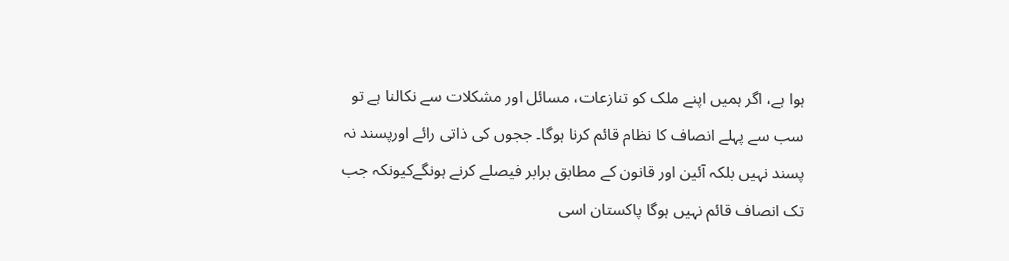ہوا ہے، اگر ہمیں اپنے ملک کو تنازعات، مسائل اور مشکلات سے نکالنا ہے تو سب سے پہلے انصاف کا نظام قائم کرنا ہوگا۔ ججوں کی ذاتی رائے اورپسند نہ پسند نہیں بلکہ آئین اور قانون کے مطابق برابر فیصلے کرنے ہونگےکیونکہ جب تک انصاف قائم نہیں ہوگا پاکستان اسی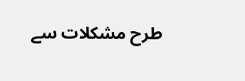طرح مشکلات سے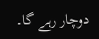دوچار رہے گا۔